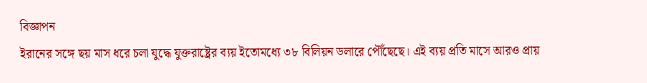বিজ্ঞাপন
ইরানের সঙ্গে ছয় মাস ধরে চলা যুদ্ধে যুক্তরাষ্ট্রের ব্যয় ইতোমধ্যে ৩৮ বিলিয়ন ডলারে পৌঁছেছে। এই ব্যয় প্রতি মাসে আরও প্রায়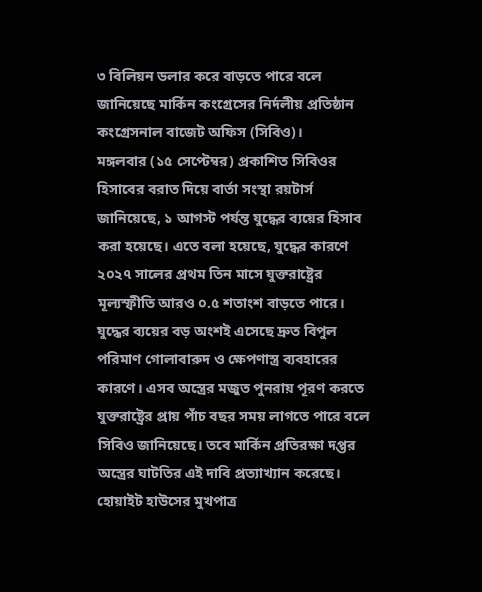৩ বিলিয়ন ডলার করে বাড়তে পারে বলে জানিয়েছে মার্কিন কংগ্রেসের নির্দলীয় প্রতিষ্ঠান কংগ্রেসনাল বাজেট অফিস (সিবিও)।
মঙ্গলবার (১৫ সেপ্টেম্বর) প্রকাশিত সিবিওর হিসাবের বরাত দিয়ে বার্তা সংস্থা রয়টার্স জানিয়েছে, ১ আগস্ট পর্যন্ত যুদ্ধের ব্যয়ের হিসাব করা হয়েছে। এতে বলা হয়েছে, যুদ্ধের কারণে ২০২৭ সালের প্রথম তিন মাসে যুক্তরাষ্ট্রের মূল্যস্ফীতি আরও ০.৫ শতাংশ বাড়তে পারে।
যুদ্ধের ব্যয়ের বড় অংশই এসেছে দ্রুত বিপুল পরিমাণ গোলাবারুদ ও ক্ষেপণাস্ত্র ব্যবহারের কারণে। এসব অস্ত্রের মজুত পুনরায় পূরণ করতে যুক্তরাষ্ট্রের প্রায় পাঁচ বছর সময় লাগতে পারে বলে সিবিও জানিয়েছে। তবে মার্কিন প্রতিরক্ষা দপ্তর অস্ত্রের ঘাটতির এই দাবি প্রত্যাখ্যান করেছে।
হোয়াইট হাউসের মুখপাত্র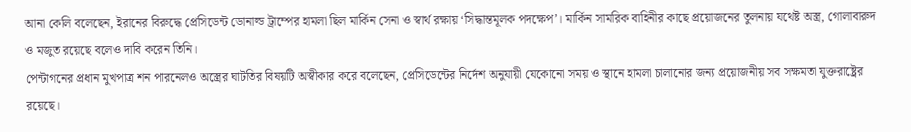আনা কেলি বলেছেন, ইরানের বিরুদ্ধে প্রেসিডেন্ট ডোনাল্ড ট্রাম্পের হামলা ছিল মার্কিন সেনা ও স্বার্থ রক্ষায় ‘সিদ্ধান্তমূলক পদক্ষেপ’। মার্কিন সামরিক বাহিনীর কাছে প্রয়োজনের তুলনায় যথেষ্ট অস্ত্র, গোলাবারুদ ও মজুত রয়েছে বলেও দাবি করেন তিনি।
পেন্টাগনের প্রধান মুখপাত্র শন পারনেলও অস্ত্রের ঘাটতির বিষয়টি অস্বীকার করে বলেছেন, প্রেসিডেন্টের নির্দেশ অনুযায়ী যেকোনো সময় ও স্থানে হামলা চালানোর জন্য প্রয়োজনীয় সব সক্ষমতা যুক্তরাষ্ট্রের রয়েছে।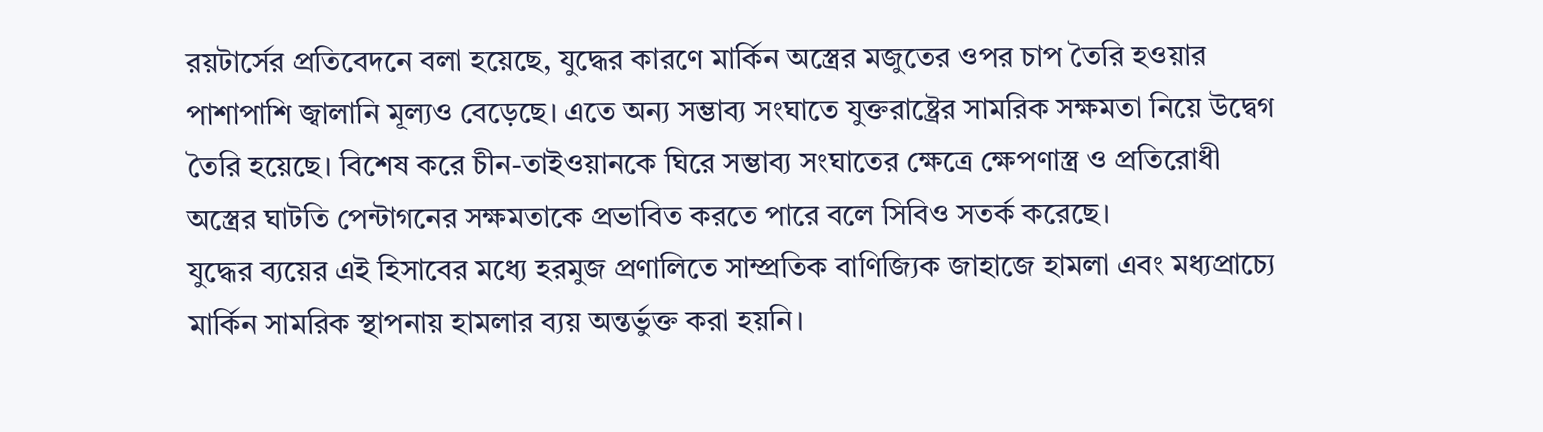রয়টার্সের প্রতিবেদনে বলা হয়েছে, যুদ্ধের কারণে মার্কিন অস্ত্রের মজুতের ওপর চাপ তৈরি হওয়ার পাশাপাশি জ্বালানি মূল্যও বেড়েছে। এতে অন্য সম্ভাব্য সংঘাতে যুক্তরাষ্ট্রের সামরিক সক্ষমতা নিয়ে উদ্বেগ তৈরি হয়েছে। বিশেষ করে চীন-তাইওয়ানকে ঘিরে সম্ভাব্য সংঘাতের ক্ষেত্রে ক্ষেপণাস্ত্র ও প্রতিরোধী অস্ত্রের ঘাটতি পেন্টাগনের সক্ষমতাকে প্রভাবিত করতে পারে বলে সিবিও সতর্ক করেছে।
যুদ্ধের ব্যয়ের এই হিসাবের মধ্যে হরমুজ প্রণালিতে সাম্প্রতিক বাণিজ্যিক জাহাজে হামলা এবং মধ্যপ্রাচ্যে মার্কিন সামরিক স্থাপনায় হামলার ব্যয় অন্তর্ভুক্ত করা হয়নি।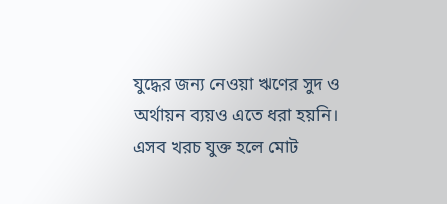যুদ্ধের জন্য নেওয়া ঋণের সুদ ও অর্থায়ন ব্যয়ও এতে ধরা হয়নি। এসব খরচ যুক্ত হলে মোট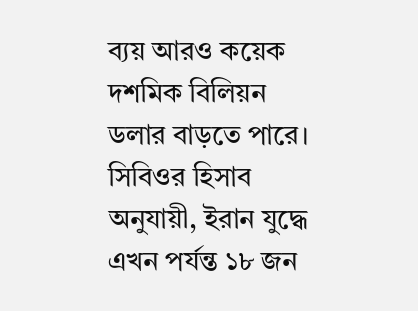ব্যয় আরও কয়েক দশমিক বিলিয়ন ডলার বাড়তে পারে।
সিবিওর হিসাব অনুযায়ী, ইরান যুদ্ধে এখন পর্যন্ত ১৮ জন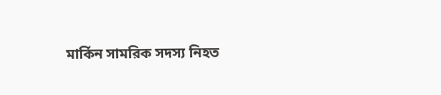মার্কিন সামরিক সদস্য নিহত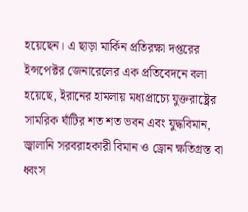হয়েছেন। এ ছাড়া মার্কিন প্রতিরক্ষা দপ্তরের ইন্সপেক্টর জেনারেলের এক প্রতিবেদনে বলা হয়েছে, ইরানের হামলায় মধ্যপ্রাচ্যে যুক্তরাষ্ট্রের সামরিক ঘাঁটির শত শত ভবন এবং যুদ্ধবিমান, জ্বালানি সরবরাহকারী বিমান ও ড্রোন ক্ষতিগ্রস্ত বা ধ্বংস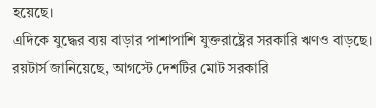হয়েছে।
এদিকে যুদ্ধের ব্যয় বাড়ার পাশাপাশি যুক্তরাষ্ট্রের সরকারি ঋণও বাড়ছে। রয়টার্স জানিয়েছে, আগস্টে দেশটির মোট সরকারি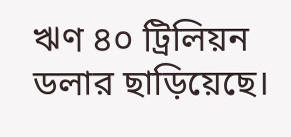ঋণ ৪০ ট্রিলিয়ন ডলার ছাড়িয়েছে।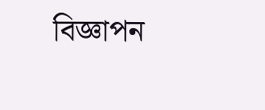বিজ্ঞাপন